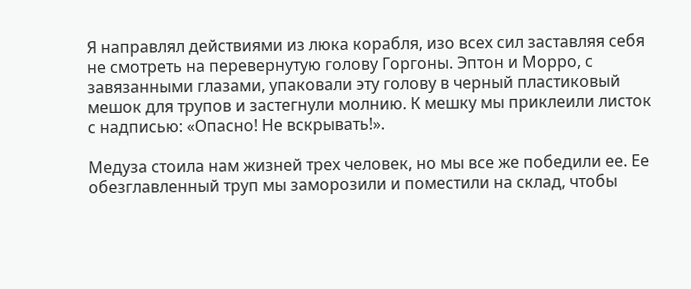Я направлял действиями из люка корабля, изо всех сил заставляя себя не смотреть на перевернутую голову Горгоны. Эптон и Морро, с завязанными глазами, упаковали эту голову в черный пластиковый мешок для трупов и застегнули молнию. К мешку мы приклеили листок с надписью: «Опасно! Не вскрывать!».

Медуза стоила нам жизней трех человек, но мы все же победили ее. Ее обезглавленный труп мы заморозили и поместили на склад, чтобы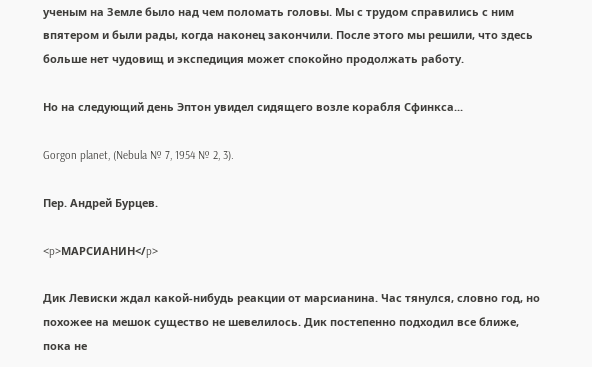ученым на Земле было над чем поломать головы. Мы с трудом справились с ним впятером и были рады, когда наконец закончили. После этого мы решили, что здесь больше нет чудовищ и экспедиция может спокойно продолжать работу.

Но на следующий день Эптон увидел сидящего возле корабля Сфинкса...

Gorgon planet, (Nebula № 7, 1954 № 2, 3).

Пер. Андрей Бурцев.

<p>МАРСИАНИН</p>

Дик Левиски ждал какой-нибудь реакции от марсианина. Час тянулся, словно год, но похожее на мешок существо не шевелилось. Дик постепенно подходил все ближе, пока не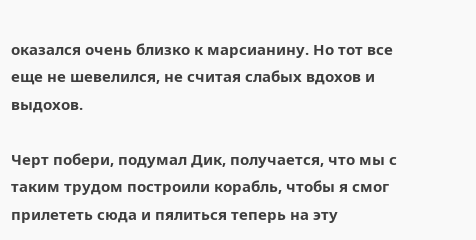оказался очень близко к марсианину. Но тот все еще не шевелился, не считая слабых вдохов и выдохов.

Черт побери, подумал Дик, получается, что мы с таким трудом построили корабль, чтобы я смог прилететь сюда и пялиться теперь на эту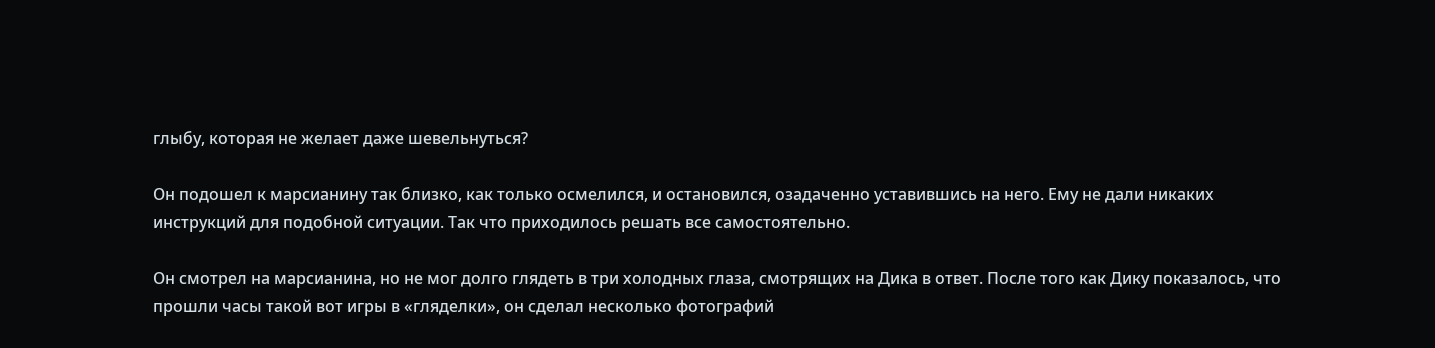глыбу, которая не желает даже шевельнуться?

Он подошел к марсианину так близко, как только осмелился, и остановился, озадаченно уставившись на него. Ему не дали никаких инструкций для подобной ситуации. Так что приходилось решать все самостоятельно.

Он смотрел на марсианина, но не мог долго глядеть в три холодных глаза, смотрящих на Дика в ответ. После того как Дику показалось, что прошли часы такой вот игры в «гляделки», он сделал несколько фотографий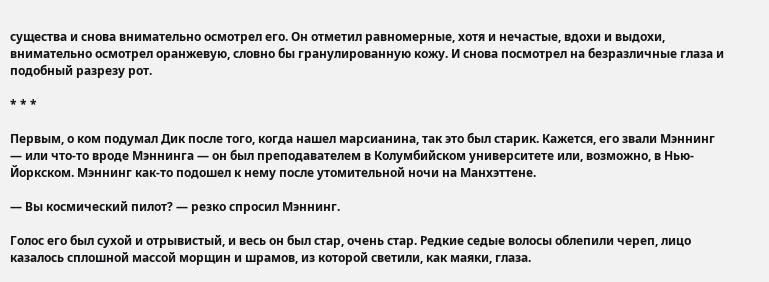существа и снова внимательно осмотрел его. Он отметил равномерные, хотя и нечастые, вдохи и выдохи, внимательно осмотрел оранжевую, словно бы гранулированную кожу. И снова посмотрел на безразличные глаза и подобный разрезу рот.

* * *

Первым, о ком подумал Дик после того, когда нашел марсианина, так это был старик. Кажется, его звали Мэннинг — или что-то вроде Мэннинга — он был преподавателем в Колумбийском университете или, возможно, в Нью-Йоркском. Мэннинг как-то подошел к нему после утомительной ночи на Манхэттене.

— Вы космический пилот? — резко спросил Мэннинг.

Голос его был сухой и отрывистый, и весь он был стар, очень стар. Редкие седые волосы облепили череп, лицо казалось сплошной массой морщин и шрамов, из которой светили, как маяки, глаза.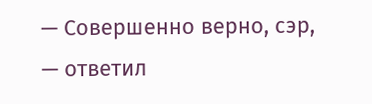— Совершенно верно, сэр, — ответил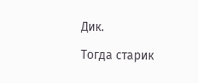Дик.

Тогда старик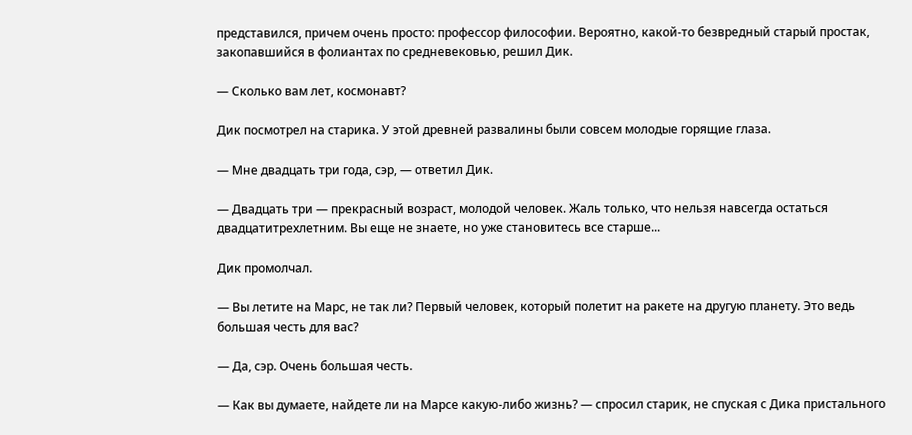представился, причем очень просто: профессор философии. Вероятно, какой-то безвредный старый простак, закопавшийся в фолиантах по средневековью, решил Дик.

— Сколько вам лет, космонавт?

Дик посмотрел на старика. У этой древней развалины были совсем молодые горящие глаза.

— Мне двадцать три года, сэр, — ответил Дик.

— Двадцать три — прекрасный возраст, молодой человек. Жаль только, что нельзя навсегда остаться двадцатитрехлетним. Вы еще не знаете, но уже становитесь все старше...

Дик промолчал.

— Вы летите на Марс, не так ли? Первый человек, который полетит на ракете на другую планету. Это ведь большая честь для вас?

— Да, сэр. Очень большая честь.

— Как вы думаете, найдете ли на Марсе какую-либо жизнь? — спросил старик, не спуская с Дика пристального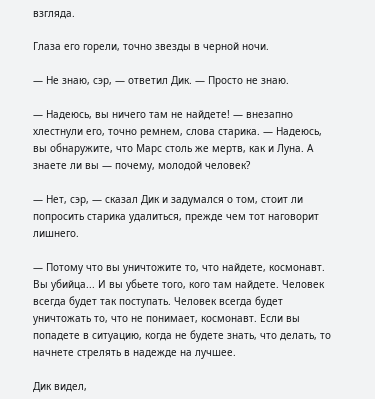взгляда.

Глаза его горели, точно звезды в черной ночи.

— Не знаю, сэр, — ответил Дик. — Просто не знаю.

— Надеюсь, вы ничего там не найдете! — внезапно хлестнули его, точно ремнем, слова старика. — Надеюсь, вы обнаружите, что Марс столь же мертв, как и Луна. А знаете ли вы — почему, молодой человек?

— Нет, сэр, — сказал Дик и задумался о том, стоит ли попросить старика удалиться, прежде чем тот наговорит лишнего.

— Потому что вы уничтожите то, что найдете, космонавт. Вы убийца... И вы убьете того, кого там найдете. Человек всегда будет так поступать. Человек всегда будет уничтожать то, что не понимает, космонавт. Если вы попадете в ситуацию, когда не будете знать, что делать, то начнете стрелять в надежде на лучшее.

Дик видел,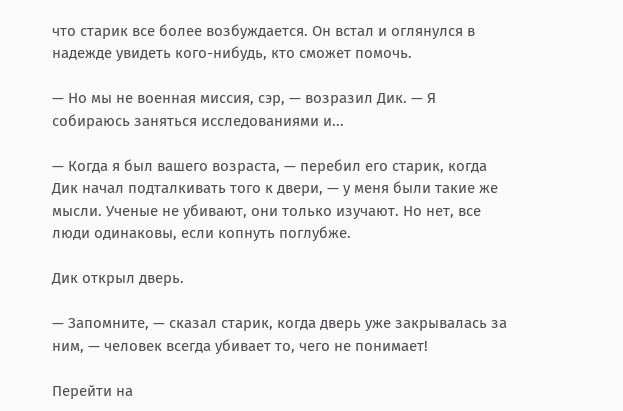что старик все более возбуждается. Он встал и оглянулся в надежде увидеть кого-нибудь, кто сможет помочь.

— Но мы не военная миссия, сэр, — возразил Дик. — Я собираюсь заняться исследованиями и...

— Когда я был вашего возраста, — перебил его старик, когда Дик начал подталкивать того к двери, — у меня были такие же мысли. Ученые не убивают, они только изучают. Но нет, все люди одинаковы, если копнуть поглубже.

Дик открыл дверь.

— Запомните, — сказал старик, когда дверь уже закрывалась за ним, — человек всегда убивает то, чего не понимает!

Перейти на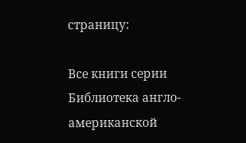страницу:

Все книги серии Библиотека англо-американской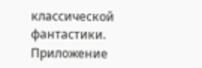классической фантастики. Приложение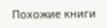Похожие книги